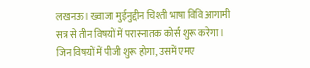लखनऊ। ख्वाजा मुईनुद्दीन चिश्ती भाषा विवि आगामी सत्र से तीन विषयों में परास्नातक कोर्स शुरू करेगा। जिन विषयों में पीजी शुरू होगा, उसमें एमए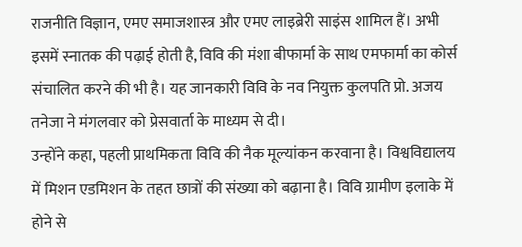राजनीति विज्ञान, एमए समाजशास्त्र और एमए लाइब्रेरी साइंस शामिल हैं। अभी इसमें स्नातक की पढ़ाई होती है, विवि की मंशा बीफार्मा के साथ एमफार्मा का कोर्स संचालित करने की भी है। यह जानकारी विवि के नव नियुक्त कुलपति प्रो. अजय तनेजा ने मंगलवार को प्रेसवार्ता के माध्यम से दी।
उन्होंने कहा, पहली प्राथमिकता विवि की नैक मूल्यांकन करवाना है। विश्वविद्यालय में मिशन एडमिशन के तहत छात्रों की संख्या को बढ़ाना है। विवि ग्रामीण इलाके में होने से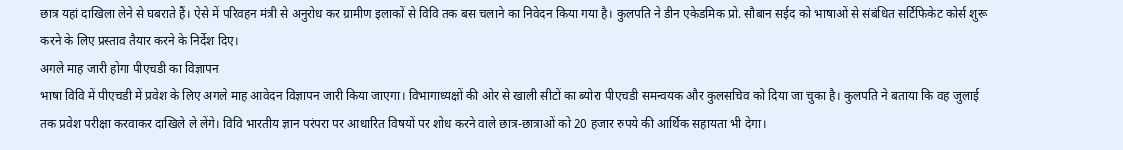छात्र यहां दाखिला लेने से घबराते हैं। ऐसे में परिवहन मंत्री से अनुरोध कर ग्रामीण इलाकों से विवि तक बस चलाने का निवेदन किया गया है। कुलपति ने डीन एकेडमिक प्रो. सौबान सईद को भाषाओं से संबंधित सर्टिफिकेट कोर्स शुरू करने के लिए प्रस्ताव तैयार करने के निर्देश दिए।
अगले माह जारी होगा पीएचडी का विज्ञापन
भाषा विवि में पीएचडी में प्रवेश के लिए अगले माह आवेदन विज्ञापन जारी किया जाएगा। विभागाध्यक्षों की ओर से खाली सीटों का ब्योरा पीएचडी समन्वयक और कुलसचिव को दिया जा चुका है। कुलपति ने बताया कि वह जुलाई तक प्रवेश परीक्षा करवाकर दाखिले ले लेंगे। विवि भारतीय ज्ञान परंपरा पर आधारित विषयों पर शोध करने वाले छात्र-छात्राओं को 20 हजार रुपये की आर्थिक सहायता भी देगा।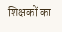शिक्षकों का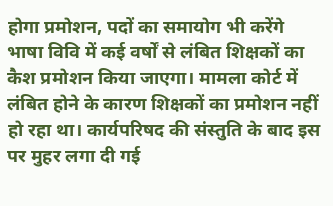होगा प्रमोशन, पदों का समायोग भी करेंगे
भाषा विवि में कई वर्षों से लंबित शिक्षकों का कैश प्रमोशन किया जाएगा। मामला कोर्ट में लंबित होने के कारण शिक्षकों का प्रमोशन नहीं हो रहा था। कार्यपरिषद की संस्तुति के बाद इस पर मुहर लगा दी गई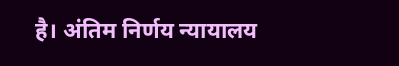है। अंतिम निर्णय न्यायालय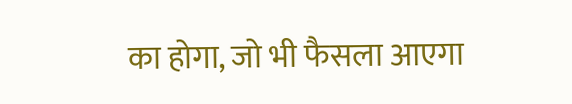का होगा, जो भी फैसला आएगा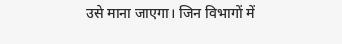उसे माना जाएगा। जिन विभागों में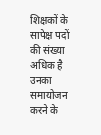शिक्षकों के सापेक्ष पदों की संख्या अधिक है उनका समायोजन करने के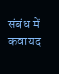संबंध में कवायद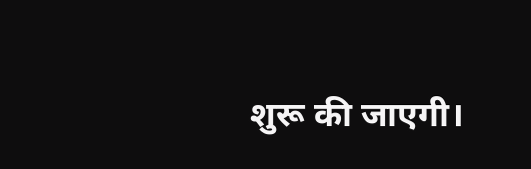शुरू की जाएगी।